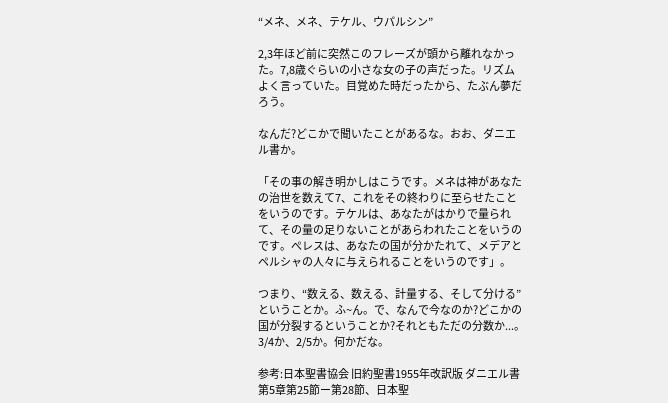“メネ、メネ、テケル、ウパルシン”

2,3年ほど前に突然このフレーズが頭から離れなかった。7,8歳ぐらいの小さな女の子の声だった。リズムよく言っていた。目覚めた時だったから、たぶん夢だろう。

なんだ?どこかで聞いたことがあるな。おお、ダニエル書か。

「その事の解き明かしはこうです。メネは神があなたの治世を数えて7、これをその終わりに至らせたことをいうのです。テケルは、あなたがはかりで量られて、その量の足りないことがあらわれたことをいうのです。ぺレスは、あなたの国が分かたれて、メデアとペルシャの人々に与えられることをいうのです」。

つまり、“数える、数える、計量する、そして分ける”ということか。ふ~ん。で、なんで今なのか?どこかの国が分裂するということか?それともただの分数か...。3/4か、2/5か。何かだな。

参考:日本聖書協会 旧約聖書1955年改訳版 ダニエル書第5章第25節ー第28節、日本聖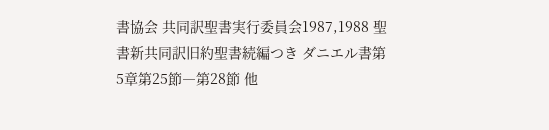書協会 共同訳聖書実行委員会1987,1988 聖書新共同訳旧約聖書続編つき ダニエル書第5章第25節―第28節 他